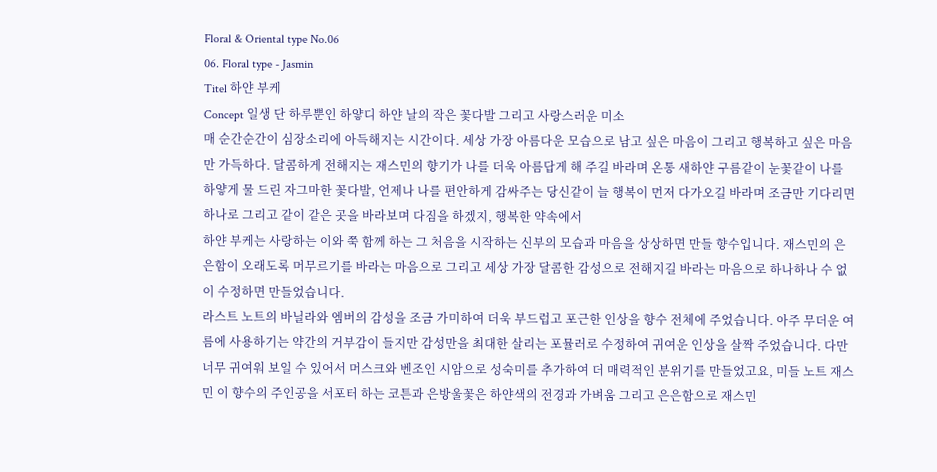Floral & Oriental type No.06
06. Floral type - Jasmin
Titel 하얀 부케
Concept 일생 단 하루뿐인 하얗디 하얀 날의 작은 꽃다발 그리고 사랑스러운 미소
매 순간순간이 심장소리에 아득해지는 시간이다. 세상 가장 아름다운 모습으로 남고 싶은 마음이 그리고 행복하고 싶은 마음만 가득하다. 달콤하게 전해지는 재스민의 향기가 나를 더욱 아름답게 해 주길 바라며 온통 새하얀 구름같이 눈꽃같이 나를 하얗게 물 드린 자그마한 꽃다발, 언제나 나를 편안하게 감싸주는 당신같이 늘 행복이 먼저 다가오길 바라며 조금만 기다리면 하나로 그리고 같이 같은 곳을 바라보며 다짐을 하겠지, 행복한 약속에서
하얀 부케는 사랑하는 이와 쭉 함께 하는 그 처음을 시작하는 신부의 모습과 마음을 상상하면 만들 향수입니다. 재스민의 은은함이 오래도록 머무르기를 바라는 마음으로 그리고 세상 가장 달콤한 감성으로 전해지길 바라는 마음으로 하나하나 수 없이 수정하면 만들었습니다.
라스트 노트의 바닐라와 엠버의 감성을 조금 가미하여 더욱 부드럽고 포근한 인상을 향수 전체에 주었습니다. 아주 무더운 여름에 사용하기는 약간의 거부감이 들지만 감성만을 최대한 살리는 포뮬러로 수정하여 귀여운 인상을 살짝 주었습니다. 다만 너무 귀여워 보일 수 있어서 머스크와 벤조인 시암으로 성숙미를 추가하여 더 매력적인 분위기를 만들었고요, 미들 노트 재스민 이 향수의 주인공을 서포터 하는 코튼과 은방울꽃은 하얀색의 전경과 가벼움 그리고 은은함으로 재스민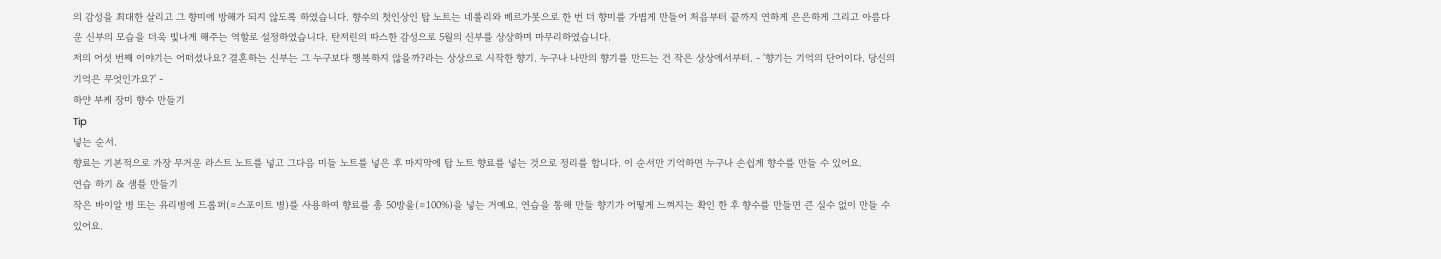의 감성을 최대한 살리고 그 향미에 방해가 되지 않도록 하였습니다. 향수의 첫인상인 탑 노트는 네롤리와 베르가못으로 한 번 더 향미를 가볍게 만들어 처음부터 끝까지 연하게 은은하게 그리고 아름다운 신부의 모습을 더욱 빛나게 해주는 역할로 설정하였습니다. 탄저린의 따스한 감성으로 5월의 신부를 상상하며 마무리하였습니다.
저의 어섯 번째 이야기는 어떠셨나요? 결혼하는 신부는 그 누구보다 행복하지 않을까?라는 상상으로 시작한 향기. 누구나 나만의 향기를 만드는 건 작은 상상에서부터. - '향기는 기억의 단어이다. 당신의 기억은 무엇인가요?' -
하얀 부케 장미 향수 만들기
Tip
넣는 순서.
향료는 기본적으로 가장 무거운 라스트 노트를 넣고 그다음 미들 노트를 넣은 후 마지막에 탑 노트 향료를 넣는 것으로 정리를 합니다. 이 순서만 기억하면 누구나 손쉽게 향수를 만들 수 있어요.
연습 하기 & 샘플 만들기
작은 바이알 병 또는 유리병에 드롭퍼(=스포이트 병)를 사용하여 향료를 총 50방울(=100%)을 넣는 거예요. 연습을 통해 만들 향기가 어떻게 느껴지는 확인 한 후 향수를 만들면 큰 실수 없이 만들 수 있어요.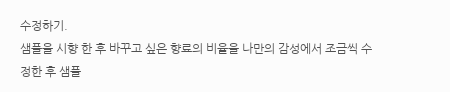수정하기.
샘플을 시향 한 후 바꾸고 싶은 향료의 비율을 나만의 감성에서 조금씩 수정한 후 샘플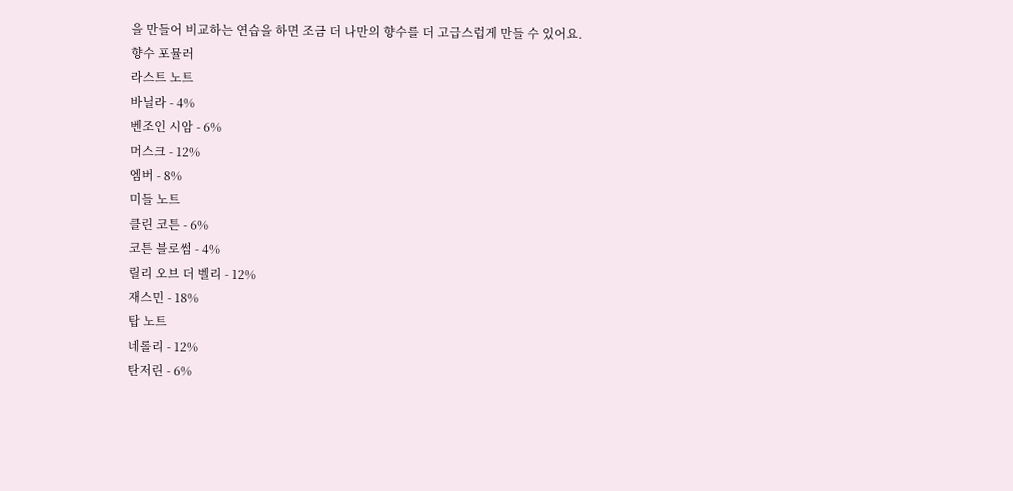을 만들어 비교하는 연습을 하면 조금 더 나만의 향수를 더 고급스럽게 만들 수 있어요.
향수 포뮬러
라스트 노트
바닐라 - 4%
벤조인 시암 - 6%
머스크 - 12%
엠버 - 8%
미들 노트
클린 코튼 - 6%
코튼 블로썸 - 4%
릴리 오브 더 벨리 - 12%
재스민 - 18%
탑 노트
네롤리 - 12%
탄저린 - 6%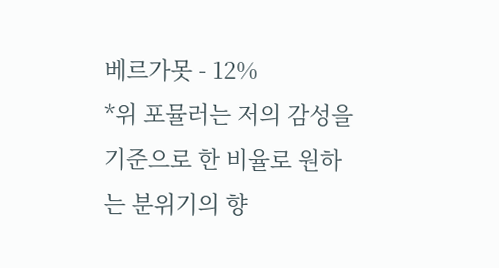베르가못 - 12%
*위 포뮬러는 저의 감성을 기준으로 한 비율로 원하는 분위기의 향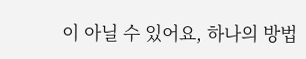이 아닐 수 있어요, 하나의 방법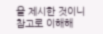을 제시한 것이니 참고로 이해해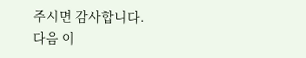주시면 감사합니다.
다음 이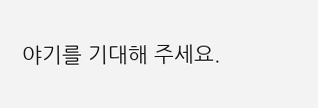야기를 기대해 주세요.